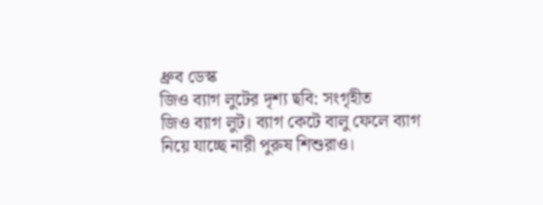ধ্রুব ডেস্ক
জিও ব্যাগ লুটের দৃশ্য ছবি: সংগৃহীত
জিও ব্যাগ লুট। ব্যাগ কেটে বালু ফেলে ব্যাগ নিয়ে যাচ্ছে নারী পুরুষ শিশুরাও।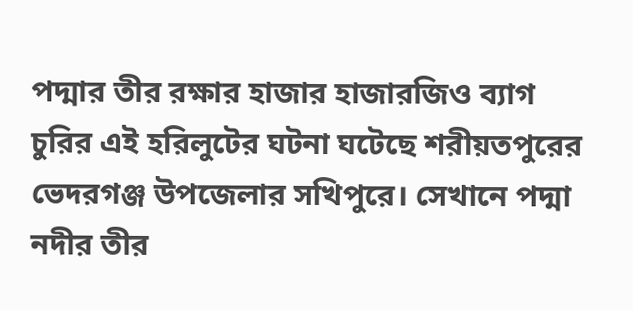পদ্মার তীর রক্ষার হাজার হাজারজিও ব্যাগ চুরির এই হরিলুটের ঘটনা ঘটেছে শরীয়তপুরের ভেদরগঞ্জ উপজেলার সখিপুরে। সেখানে পদ্মা নদীর তীর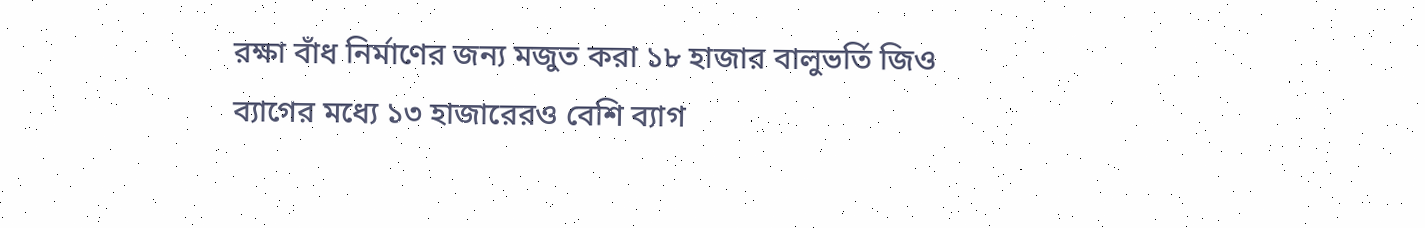রক্ষা বাঁধ নির্মাণের জন্য মজুত করা ১৮ হাজার বালুভর্তি জিও ব্যাগের মধ্যে ১৩ হাজারেরও বেশি ব্যাগ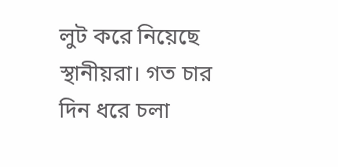লুট করে নিয়েছে স্থানীয়রা। গত চার দিন ধরে চলা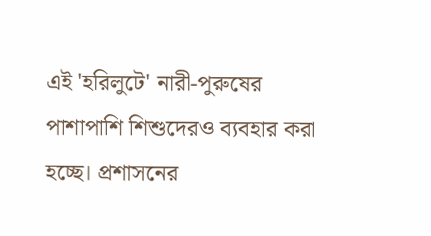এই 'হরিলুটে' নারী-পুরুষের পাশাপাশি শিশুদেরও ব্যবহার করা হচ্ছে। প্রশাসনের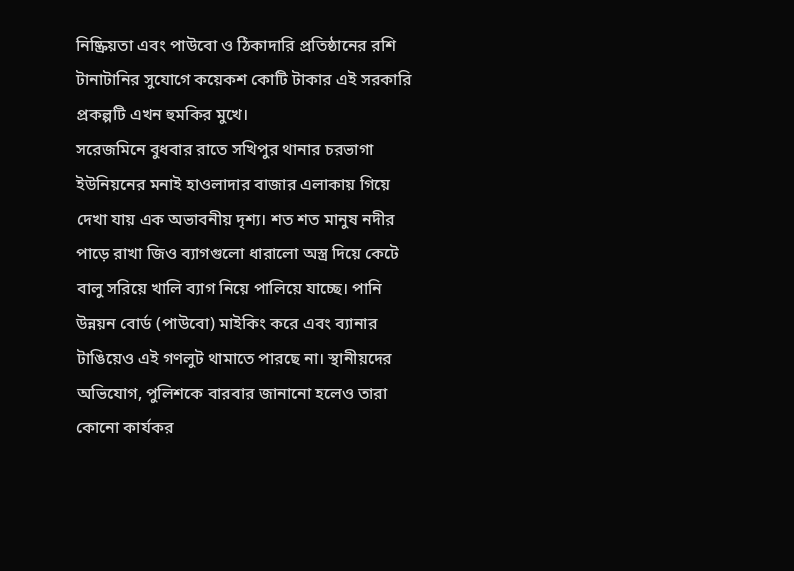নিষ্ক্রিয়তা এবং পাউবো ও ঠিকাদারি প্রতিষ্ঠানের রশি টানাটানির সুযোগে কয়েকশ কোটি টাকার এই সরকারি প্রকল্পটি এখন হুমকির মুখে।
সরেজমিনে বুধবার রাতে সখিপুর থানার চরভাগা ইউনিয়নের মনাই হাওলাদার বাজার এলাকায় গিয়ে দেখা যায় এক অভাবনীয় দৃশ্য। শত শত মানুষ নদীর পাড়ে রাখা জিও ব্যাগগুলো ধারালো অস্ত্র দিয়ে কেটে বালু সরিয়ে খালি ব্যাগ নিয়ে পালিয়ে যাচ্ছে। পানি উন্নয়ন বোর্ড (পাউবো) মাইকিং করে এবং ব্যানার টাঙিয়েও এই গণলুট থামাতে পারছে না। স্থানীয়দের অভিযোগ, পুলিশকে বারবার জানানো হলেও তারা কোনো কার্যকর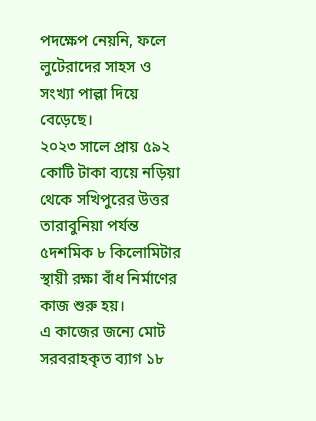পদক্ষেপ নেয়নি, ফলে লুটেরাদের সাহস ও সংখ্যা পাল্লা দিয়ে বেড়েছে।
২০২৩ সালে প্রায় ৫৯২ কোটি টাকা ব্যয়ে নড়িয়া থেকে সখিপুরের উত্তর তারাবুনিয়া পর্যন্ত ৫দশমিক ৮ কিলোমিটার স্থায়ী রক্ষা বাঁধ নির্মাণের কাজ শুরু হয়।
এ কাজের জন্যে মোট সরবরাহকৃত ব্যাগ ১৮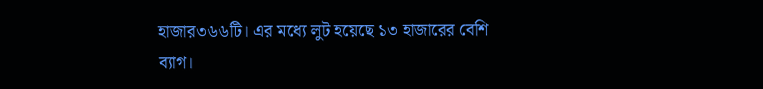হাজার৩৬৬টি। এর মধ্যে লুট হয়েছে ১৩ হাজারের বেশি ব্যাগ।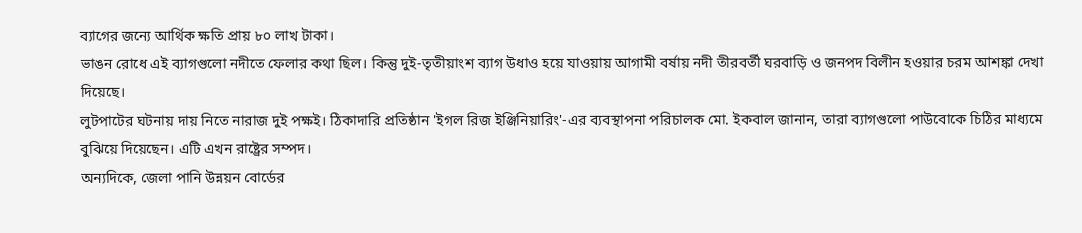ব্যাগের জন্যে আর্থিক ক্ষতি প্রায় ৮০ লাখ টাকা।
ভাঙন রোধে এই ব্যাগগুলো নদীতে ফেলার কথা ছিল। কিন্তু দুই-তৃতীয়াংশ ব্যাগ উধাও হয়ে যাওয়ায় আগামী বর্ষায় নদী তীরবর্তী ঘরবাড়ি ও জনপদ বিলীন হওয়ার চরম আশঙ্কা দেখা দিয়েছে।
লুটপাটের ঘটনায় দায় নিতে নারাজ দুই পক্ষই। ঠিকাদারি প্রতিষ্ঠান 'ইগল রিজ ইঞ্জিনিয়ারিং'-এর ব্যবস্থাপনা পরিচালক মো. ইকবাল জানান, তারা ব্যাগগুলো পাউবোকে চিঠির মাধ্যমে বুঝিয়ে দিয়েছেন। এটি এখন রাষ্ট্রের সম্পদ।
অন্যদিকে, জেলা পানি উন্নয়ন বোর্ডের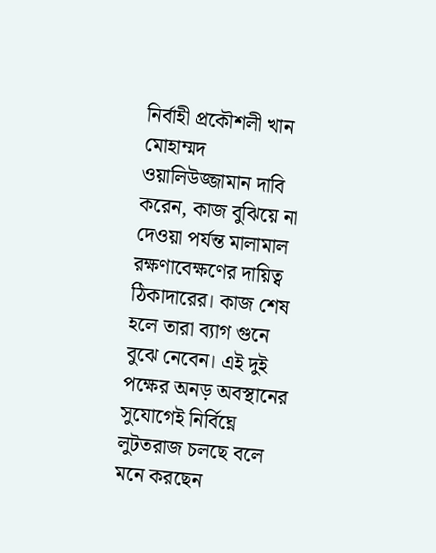নির্বাহী প্রকৌশলী খান মোহাম্মদ ওয়ালিউজ্জামান দাবি করেন, কাজ বুঝিয়ে না দেওয়া পর্যন্ত মালামাল রক্ষণাবেক্ষণের দায়িত্ব ঠিকাদারের। কাজ শেষ হলে তারা ব্যাগ গুনে বুঝে নেবেন। এই দুই পক্ষের অনড় অবস্থানের সুযোগেই নির্বিঘ্নে লুটতরাজ চলছে বলে মনে করছেন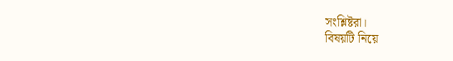সংশ্লিষ্টরা।
বিষয়টি নিয়ে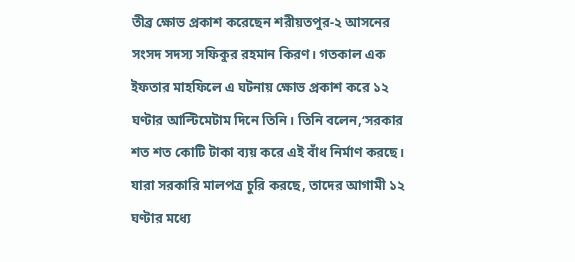তীব্র ক্ষোভ প্রকাশ করেছেন শরীয়তপুর-২ আসনের সংসদ সদস্য সফিকুর রহমান কিরণ। গতকাল এক ইফতার মাহফিলে এ ঘটনায় ক্ষোভ প্রকাশ করে ১২ ঘণ্টার আল্টিমেটাম দিনে তিনি। তিনি বলেন,‘সরকার শত শত কোটি টাকা ব্যয় করে এই বাঁধ নির্মাণ করছে। যারা সরকারি মালপত্র চুরি করছে, তাদের আগামী ১২ ঘণ্টার মধ্যে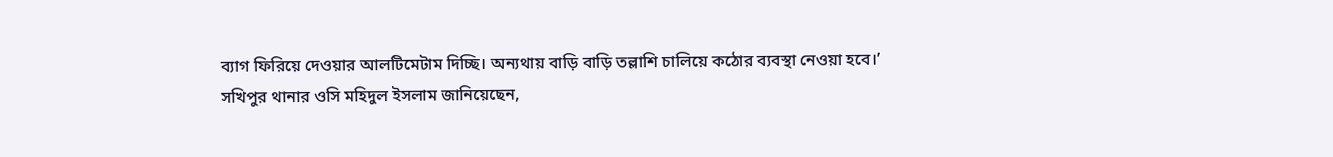ব্যাগ ফিরিয়ে দেওয়ার আলটিমেটাম দিচ্ছি। অন্যথায় বাড়ি বাড়ি তল্লাশি চালিয়ে কঠোর ব্যবস্থা নেওয়া হবে।’
সখিপুর থানার ওসি মহিদুল ইসলাম জানিয়েছেন,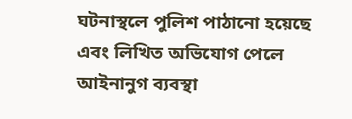ঘটনাস্থলে পুলিশ পাঠানো হয়েছে এবং লিখিত অভিযোগ পেলে আইনানুগ ব্যবস্থা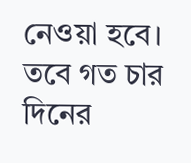নেওয়া হবে। তবে গত চার দিনের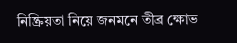নিষ্ক্রিয়তা নিয়ে জনমনে তীব্র ক্ষোভ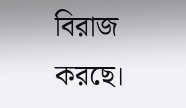বিরাজ করছে।